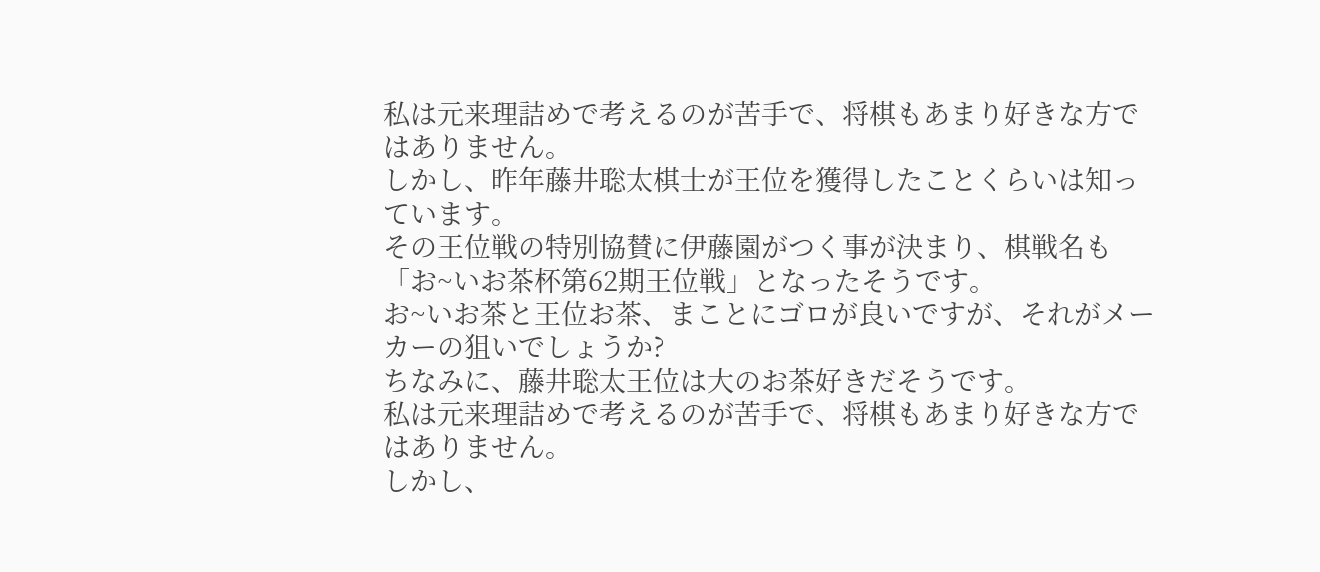私は元来理詰めで考えるのが苦手で、将棋もあまり好きな方ではありません。
しかし、昨年藤井聡太棋士が王位を獲得したことくらいは知っています。
その王位戦の特別協賛に伊藤園がつく事が決まり、棋戦名も「お~いお茶杯第62期王位戦」となったそうです。
お~いお茶と王位お茶、まことにゴロが良いですが、それがメーカーの狙いでしょうか?
ちなみに、藤井聡太王位は大のお茶好きだそうです。
私は元来理詰めで考えるのが苦手で、将棋もあまり好きな方ではありません。
しかし、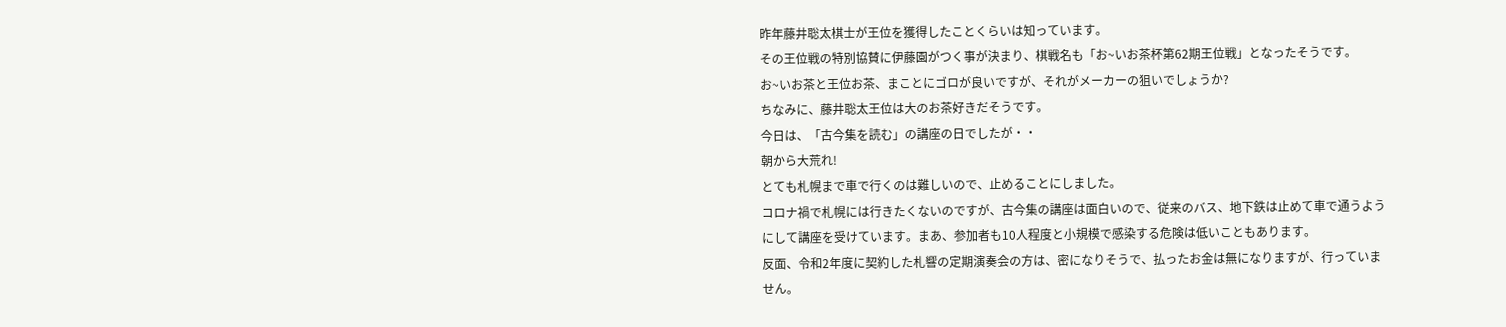昨年藤井聡太棋士が王位を獲得したことくらいは知っています。
その王位戦の特別協賛に伊藤園がつく事が決まり、棋戦名も「お~いお茶杯第62期王位戦」となったそうです。
お~いお茶と王位お茶、まことにゴロが良いですが、それがメーカーの狙いでしょうか?
ちなみに、藤井聡太王位は大のお茶好きだそうです。
今日は、「古今集を読む」の講座の日でしたが・・
朝から大荒れ!
とても札幌まで車で行くのは難しいので、止めることにしました。
コロナ禍で札幌には行きたくないのですが、古今集の講座は面白いので、従来のバス、地下鉄は止めて車で通うようにして講座を受けています。まあ、参加者も10人程度と小規模で感染する危険は低いこともあります。
反面、令和2年度に契約した札響の定期演奏会の方は、密になりそうで、払ったお金は無になりますが、行っていません。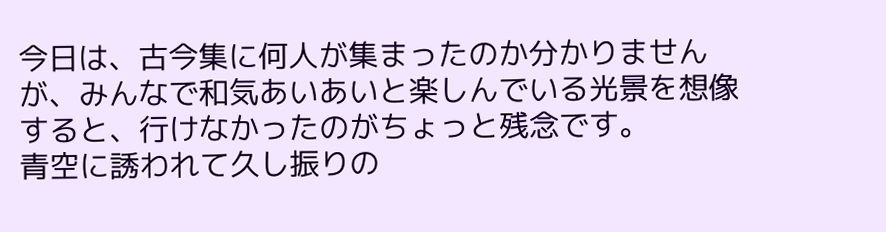今日は、古今集に何人が集まったのか分かりませんが、みんなで和気あいあいと楽しんでいる光景を想像すると、行けなかったのがちょっと残念です。
青空に誘われて久し振りの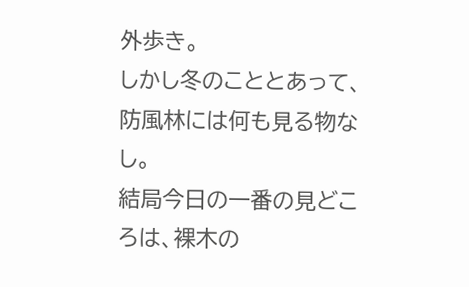外歩き。
しかし冬のこととあって、防風林には何も見る物なし。
結局今日の一番の見どころは、裸木の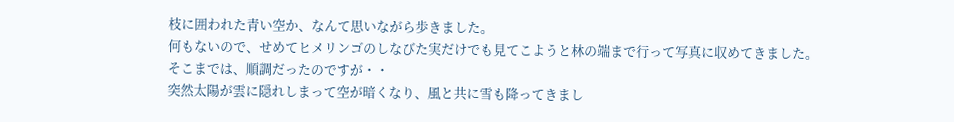枝に囲われた青い空か、なんて思いながら歩きました。
何もないので、せめてヒメリンゴのしなびた実だけでも見てこようと林の端まで行って写真に収めてきました。
そこまでは、順調だったのですが・・
突然太陽が雲に隠れしまって空が暗くなり、風と共に雪も降ってきまし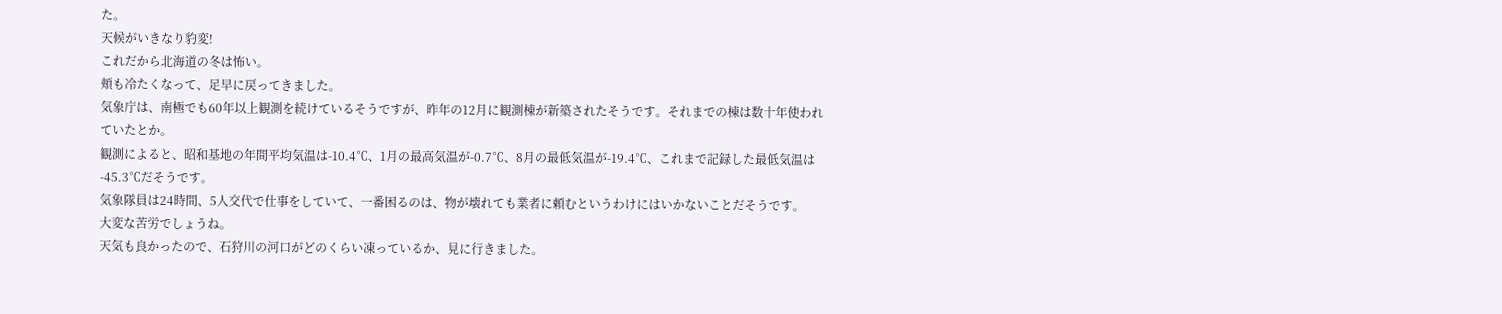た。
天候がいきなり豹変!
これだから北海道の冬は怖い。
頬も冷たくなって、足早に戻ってきました。
気象庁は、南極でも60年以上観測を続けているそうですが、昨年の12月に観測棟が新築されたそうです。それまでの棟は数十年使われていたとか。
観測によると、昭和基地の年間平均気温は-10.4℃、1月の最高気温が-0.7℃、8月の最低気温が-19.4℃、これまで記録した最低気温は-45.3℃だそうです。
気象隊員は24時間、5人交代で仕事をしていて、一番困るのは、物が壊れても業者に頼むというわけにはいかないことだそうです。
大変な苦労でしょうね。
天気も良かったので、石狩川の河口がどのくらい凍っているか、見に行きました。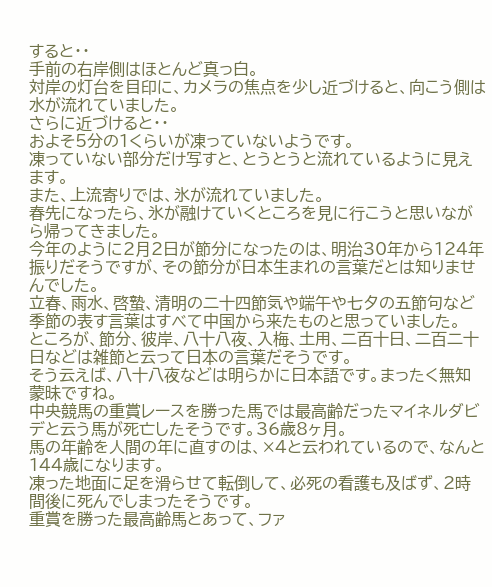すると・・
手前の右岸側はほとんど真っ白。
対岸の灯台を目印に、カメラの焦点を少し近づけると、向こう側は水が流れていました。
さらに近づけると・・
およそ5分の1くらいが凍っていないようです。
凍っていない部分だけ写すと、とうとうと流れているように見えます。
また、上流寄りでは、氷が流れていました。
春先になったら、氷が融けていくところを見に行こうと思いながら帰ってきました。
今年のように2月2日が節分になったのは、明治30年から124年振りだそうですが、その節分が日本生まれの言葉だとは知りませんでした。
立春、雨水、啓蟄、清明の二十四節気や端午や七夕の五節句など季節の表す言葉はすべて中国から来たものと思っていました。
ところが、節分、彼岸、八十八夜、入梅、土用、二百十日、二百二十日などは雑節と云って日本の言葉だそうです。
そう云えば、八十八夜などは明らかに日本語です。まったく無知蒙昧ですね。
中央競馬の重賞レースを勝った馬では最高齢だったマイネルダビデと云う馬が死亡したそうです。36歳8ヶ月。
馬の年齢を人間の年に直すのは、×4と云われているので、なんと144歳になります。
凍った地面に足を滑らせて転倒して、必死の看護も及ばず、2時間後に死んでしまったそうです。
重賞を勝った最高齢馬とあって、ファ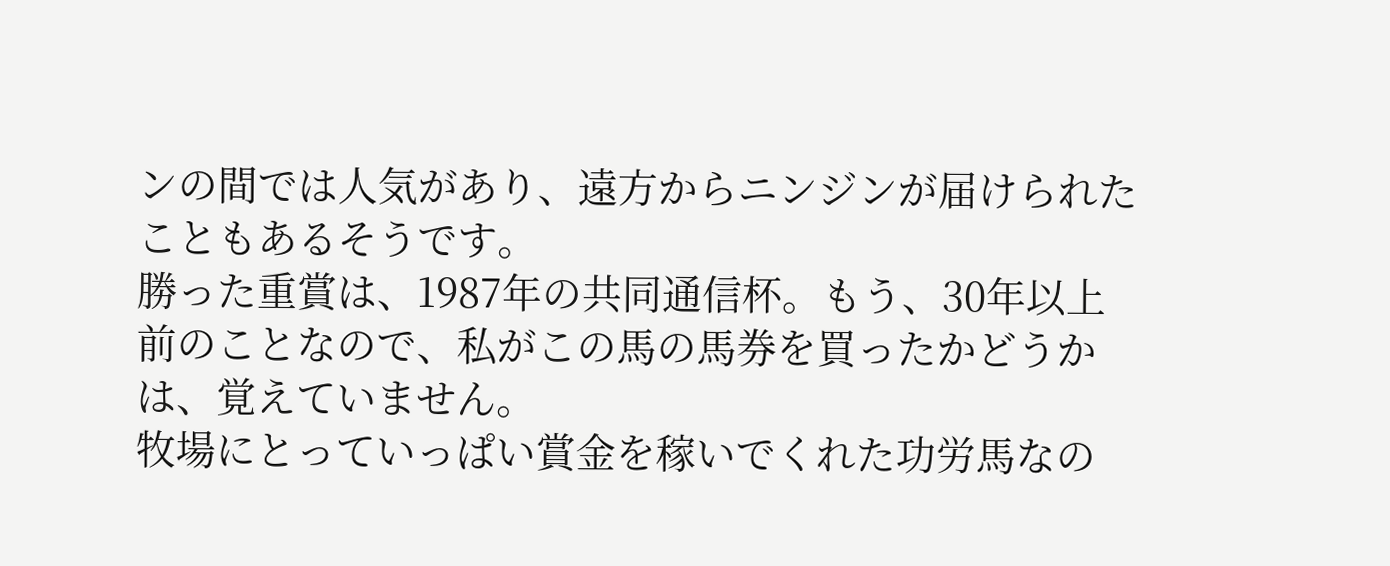ンの間では人気があり、遠方からニンジンが届けられたこともあるそうです。
勝った重賞は、1987年の共同通信杯。もう、30年以上前のことなので、私がこの馬の馬券を買ったかどうかは、覚えていません。
牧場にとっていっぱい賞金を稼いでくれた功労馬なの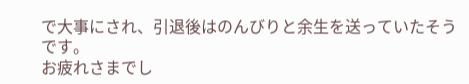で大事にされ、引退後はのんびりと余生を送っていたそうです。
お疲れさまでし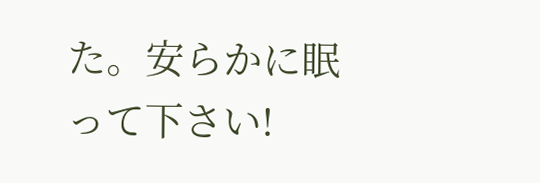た。安らかに眠って下さい!